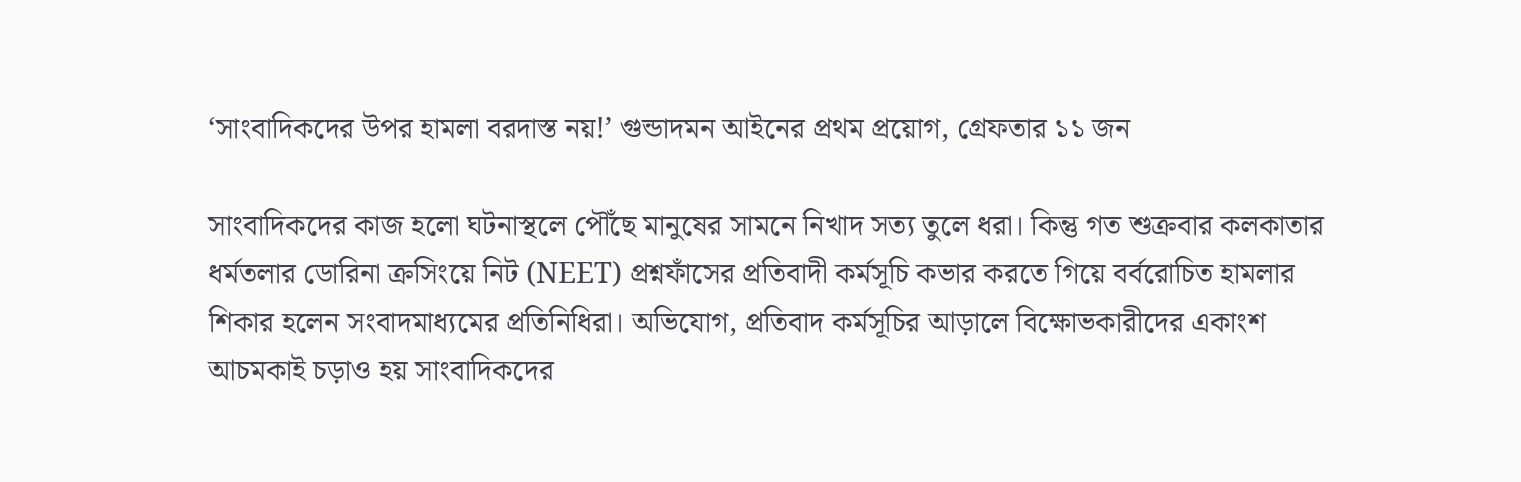‘সাংবাদিকদের উপর হামলা বরদাস্ত নয়!’ গুন্ডাদমন আইনের প্রথম প্রয়োগ, গ্রেফতার ১১ জন

সাংবাদিকদের কাজ হলো ঘটনাস্থলে পৌঁছে মানুষের সামনে নিখাদ সত্য তুলে ধরা। কিন্তু গত শুক্রবার কলকাতার ধর্মতলার ডোরিনা ক্রসিংয়ে নিট (NEET) প্রশ্নফাঁসের প্রতিবাদী কর্মসূচি কভার করতে গিয়ে বর্বরোচিত হামলার শিকার হলেন সংবাদমাধ্যমের প্রতিনিধিরা। অভিযোগ, প্রতিবাদ কর্মসূচির আড়ালে বিক্ষোভকারীদের একাংশ আচমকাই চড়াও হয় সাংবাদিকদের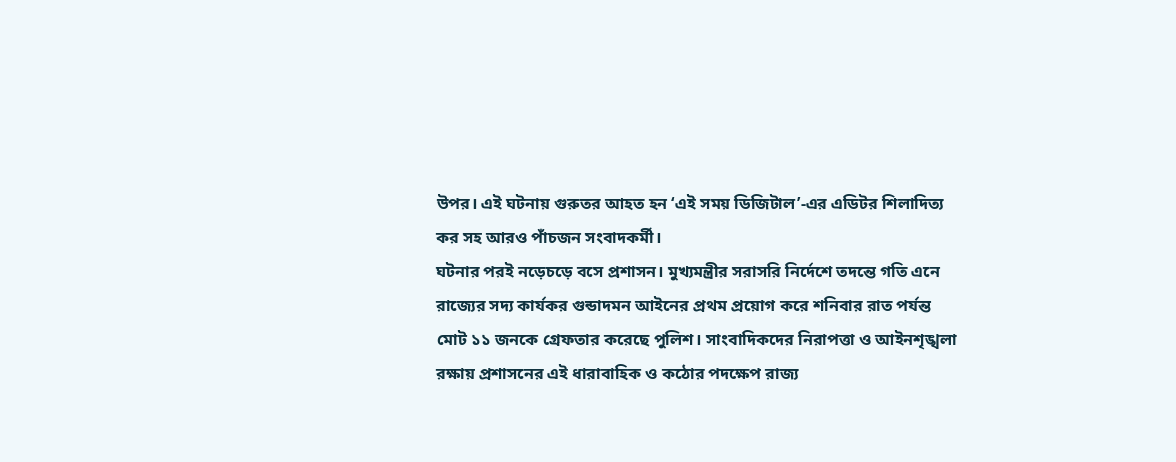উপর। এই ঘটনায় গুরুতর আহত হন ‘এই সময় ডিজিটাল’-এর এডিটর শিলাদিত্য কর সহ আরও পাঁচজন সংবাদকর্মী।
ঘটনার পরই নড়েচড়ে বসে প্রশাসন। মুখ্যমন্ত্রীর সরাসরি নির্দেশে তদন্তে গতি এনে রাজ্যের সদ্য কার্যকর গুন্ডাদমন আইনের প্রথম প্রয়োগ করে শনিবার রাত পর্যন্ত মোট ১১ জনকে গ্রেফতার করেছে পুলিশ। সাংবাদিকদের নিরাপত্তা ও আইনশৃঙ্খলা রক্ষায় প্রশাসনের এই ধারাবাহিক ও কঠোর পদক্ষেপ রাজ্য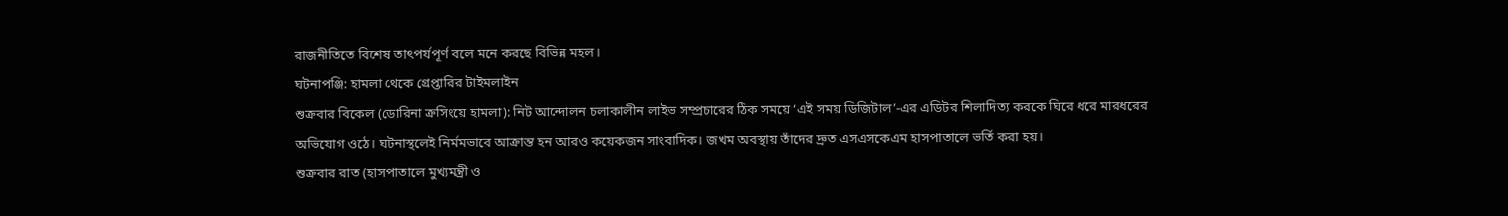রাজনীতিতে বিশেষ তাৎপর্যপূর্ণ বলে মনে করছে বিভিন্ন মহল।
ঘটনাপঞ্জি: হামলা থেকে গ্রেপ্তারির টাইমলাইন
শুক্রবার বিকেল (ডোরিনা ক্রসিংয়ে হামলা): নিট আন্দোলন চলাকালীন লাইভ সম্প্রচারের ঠিক সময়ে ‘এই সময় ডিজিটাল’-এর এডিটর শিলাদিত্য করকে ঘিরে ধরে মারধরের অভিযোগ ওঠে। ঘটনাস্থলেই নির্মমভাবে আক্রান্ত হন আরও কয়েকজন সাংবাদিক। জখম অবস্থায় তাঁদের দ্রুত এসএসকেএম হাসপাতালে ভর্তি করা হয়।
শুক্রবার রাত (হাসপাতালে মুখ্যমন্ত্রী ও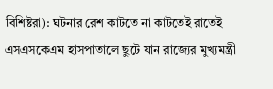বিশিষ্টরা): ঘটনার রেশ কাটতে না কাটতেই রাতেই এসএসকেএম হাসপাতালে ছুটে যান রাজ্যের মুখ্যমন্ত্রী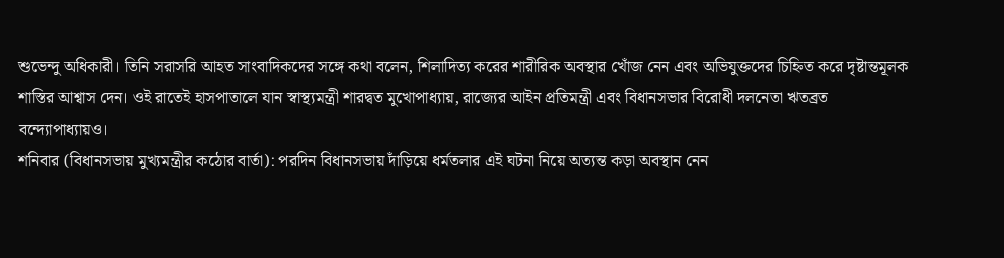শুভেন্দু অধিকারী। তিনি সরাসরি আহত সাংবাদিকদের সঙ্গে কথা বলেন, শিলাদিত্য করের শারীরিক অবস্থার খোঁজ নেন এবং অভিযুক্তদের চিহ্নিত করে দৃষ্টান্তমূলক শাস্তির আশ্বাস দেন। ওই রাতেই হাসপাতালে যান স্বাস্থ্যমন্ত্রী শারদ্বত মুখোপাধ্যায়, রাজ্যের আইন প্রতিমন্ত্রী এবং বিধানসভার বিরোধী দলনেতা ঋতব্রত বন্দ্যোপাধ্যায়ও।
শনিবার (বিধানসভায় মুখ্যমন্ত্রীর কঠোর বার্তা): পরদিন বিধানসভায় দাঁড়িয়ে ধর্মতলার এই ঘটনা নিয়ে অত্যন্ত কড়া অবস্থান নেন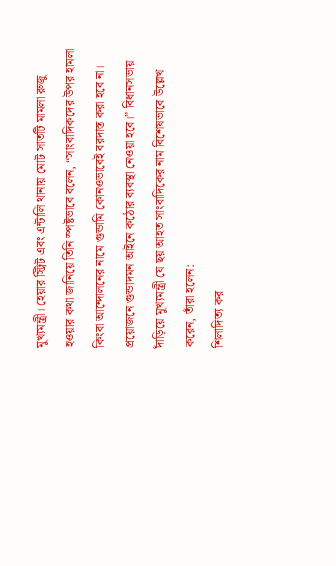মুখ্যমন্ত্রী। হেয়ার স্ট্রিট এবং এন্টালি থানায় মোট সাতটি মামলা রুজু হওয়ার কথা জানিয়ে তিনি স্পষ্টভাবে বলেন, “সাংবাদিকদের উপর হামলা কিংবা আন্দোলনের নামে গুন্ডামি কোনওভাবেই বরদাস্ত করা হবে না। প্রয়োজনে গুন্ডাদমন আইনে কঠোর ব্যবস্থা নেওয়া হবে।” বিধানসভায় দাঁড়িয়ে মুখ্যমন্ত্রী যে ছয় আহত সাংবাদিকের নাম বিশেষভাবে উল্লেখ করেন, তাঁরা হলেন:
শিলাদিত্য কর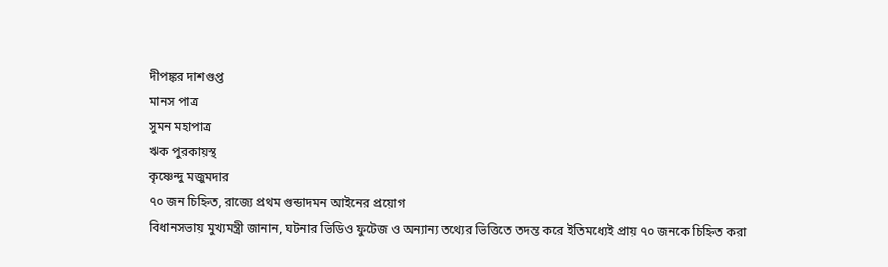দীপঙ্কর দাশগুপ্ত
মানস পাত্র
সুমন মহাপাত্র
ঋক পুরকায়স্থ
কৃষ্ণেন্দু মজুমদার
৭০ জন চিহ্নিত, রাজ্যে প্রথম গুন্ডাদমন আইনের প্রয়োগ
বিধানসভায় মুখ্যমন্ত্রী জানান, ঘটনার ভিডিও ফুটেজ ও অন্যান্য তথ্যের ভিত্তিতে তদন্ত করে ইতিমধ্যেই প্রায় ৭০ জনকে চিহ্নিত করা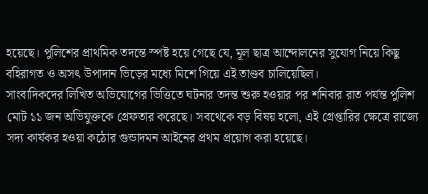হয়েছে। পুলিশের প্রাথমিক তদন্তে স্পষ্ট হয়ে গেছে যে, মূল ছাত্র আন্দোলনের সুযোগ নিয়ে কিছু বহিরাগত ও অসৎ উপাদান ভিড়ের মধ্যে মিশে গিয়ে এই তাণ্ডব চালিয়েছিল।
সাংবাদিকদের লিখিত অভিযোগের ভিত্তিতে ঘটনার তদন্ত শুরু হওয়ার পর শনিবার রাত পর্যন্ত পুলিশ মোট ১১ জন অভিযুক্তকে গ্রেফতার করেছে। সবথেকে বড় বিষয় হলো, এই গ্রেপ্তারির ক্ষেত্রে রাজ্যে সদ্য কার্যকর হওয়া কঠোর গুন্ডাদমন আইনের প্রথম প্রয়োগ করা হয়েছে।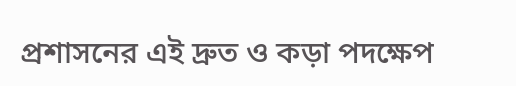প্রশাসনের এই দ্রুত ও কড়া পদক্ষেপ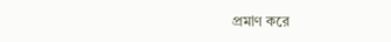প্রমাণ করে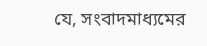যে, সংবাদমাধ্যমের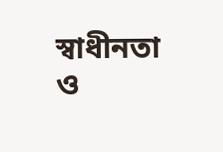স্বাধীনতা ও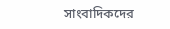সাংবাদিকদের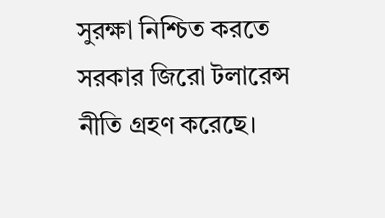সুরক্ষা নিশ্চিত করতে সরকার জিরো টলারেন্স নীতি গ্রহণ করেছে।